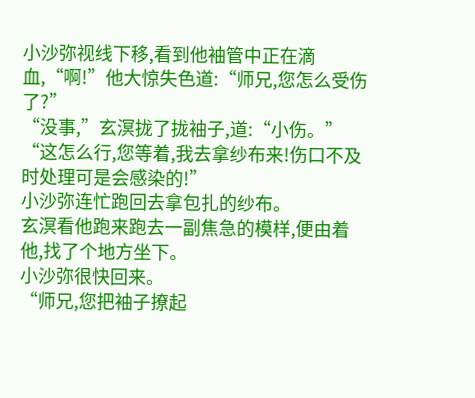小沙弥视线下移,看到他袖管中正在滴血,“啊!”他大惊失色道:“师兄,您怎么受伤了?”
“没事,”玄溟拢了拢袖子,道:“小伤。”
“这怎么行,您等着,我去拿纱布来!伤口不及时处理可是会感染的!”
小沙弥连忙跑回去拿包扎的纱布。
玄溟看他跑来跑去一副焦急的模样,便由着他,找了个地方坐下。
小沙弥很快回来。
“师兄,您把袖子撩起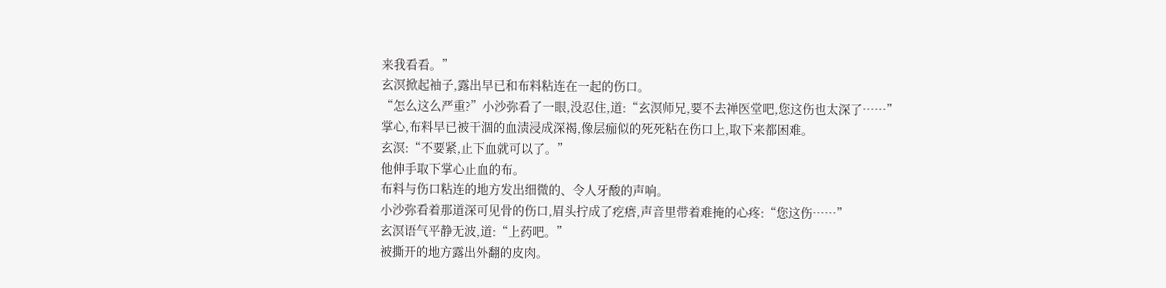来我看看。”
玄溟掀起袖子,露出早已和布料粘连在一起的伤口。
“怎么这么严重?”小沙弥看了一眼,没忍住,道:“玄溟师兄,要不去禅医堂吧,您这伤也太深了……”
掌心,布料早已被干涸的血渍浸成深褐,像层痂似的死死粘在伤口上,取下来都困难。
玄溟:“不要紧,止下血就可以了。”
他伸手取下掌心止血的布。
布料与伤口粘连的地方发出细微的、令人牙酸的声响。
小沙弥看着那道深可见骨的伤口,眉头拧成了疙瘩,声音里带着难掩的心疼:“您这伤……”
玄溟语气平静无波,道:“上药吧。”
被撕开的地方露出外翻的皮肉。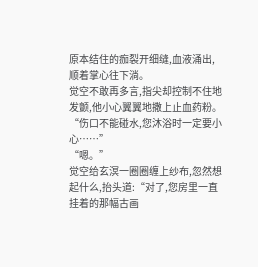原本结住的痂裂开细缝,血液涌出,顺着掌心往下淌。
觉空不敢再多言,指尖却控制不住地发颤,他小心翼翼地撒上止血药粉。
“伤口不能碰水,您沐浴时一定要小心……”
“嗯。”
觉空给玄溟一圈圈缠上纱布,忽然想起什么,抬头道:“对了,您房里一直挂着的那幅古画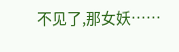不见了,那女妖……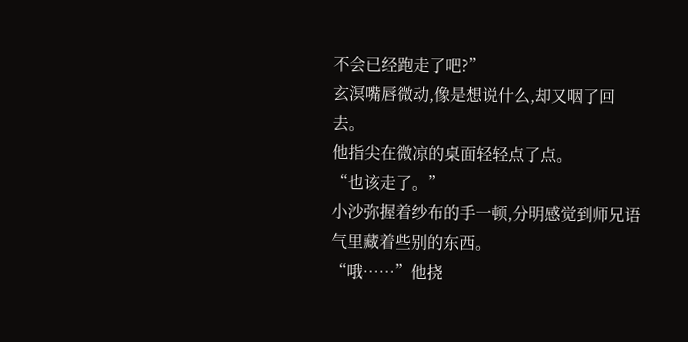不会已经跑走了吧?”
玄溟嘴唇微动,像是想说什么,却又咽了回去。
他指尖在微凉的桌面轻轻点了点。
“也该走了。”
小沙弥握着纱布的手一顿,分明感觉到师兄语气里藏着些别的东西。
“哦……”他挠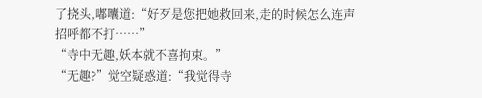了挠头,嘟囔道:“好歹是您把她救回来,走的时候怎么连声招呼都不打……”
“寺中无趣,妖本就不喜拘束。”
“无趣?”觉空疑惑道:“我觉得寺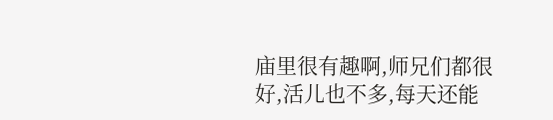庙里很有趣啊,师兄们都很好,活儿也不多,每天还能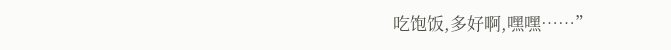吃饱饭,多好啊,嘿嘿……”